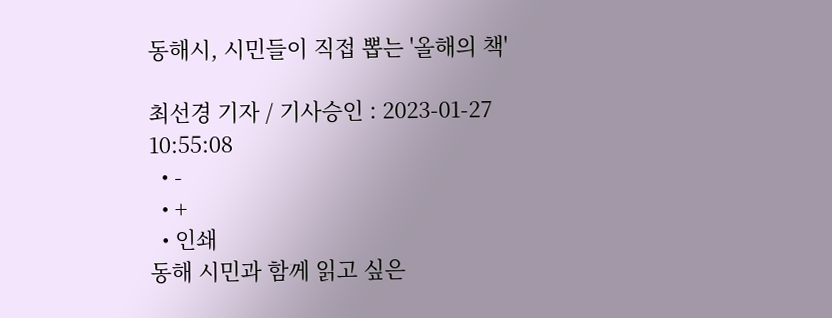동해시, 시민들이 직접 뽑는 '올해의 책'

최선경 기자 / 기사승인 : 2023-01-27 10:55:08
  • -
  • +
  • 인쇄
동해 시민과 함께 읽고 싶은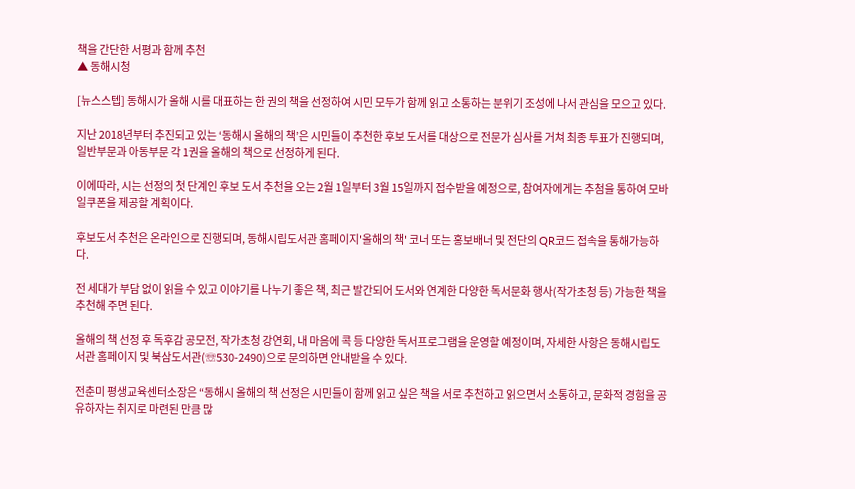책을 간단한 서평과 함께 추천
▲ 동해시청

[뉴스스텝] 동해시가 올해 시를 대표하는 한 권의 책을 선정하여 시민 모두가 함께 읽고 소통하는 분위기 조성에 나서 관심을 모으고 있다.

지난 2018년부터 추진되고 있는 ‘동해시 올해의 책’은 시민들이 추천한 후보 도서를 대상으로 전문가 심사를 거쳐 최종 투표가 진행되며, 일반부문과 아동부문 각 1권을 올해의 책으로 선정하게 된다.

이에따라, 시는 선정의 첫 단계인 후보 도서 추천을 오는 2월 1일부터 3월 15일까지 접수받을 예정으로, 참여자에게는 추첨을 통하여 모바일쿠폰을 제공할 계획이다.

후보도서 추천은 온라인으로 진행되며, 동해시립도서관 홈페이지'올해의 책' 코너 또는 홍보배너 및 전단의 QR코드 접속을 통해가능하다.

전 세대가 부담 없이 읽을 수 있고 이야기를 나누기 좋은 책, 최근 발간되어 도서와 연계한 다양한 독서문화 행사(작가초청 등) 가능한 책을 추천해 주면 된다.

올해의 책 선정 후 독후감 공모전, 작가초청 강연회, 내 마음에 콕 등 다양한 독서프로그램을 운영할 예정이며, 자세한 사항은 동해시립도서관 홈페이지 및 북삼도서관(☏530-2490)으로 문의하면 안내받을 수 있다.

전춘미 평생교육센터소장은 “동해시 올해의 책 선정은 시민들이 함께 읽고 싶은 책을 서로 추천하고 읽으면서 소통하고, 문화적 경험을 공유하자는 취지로 마련된 만큼 많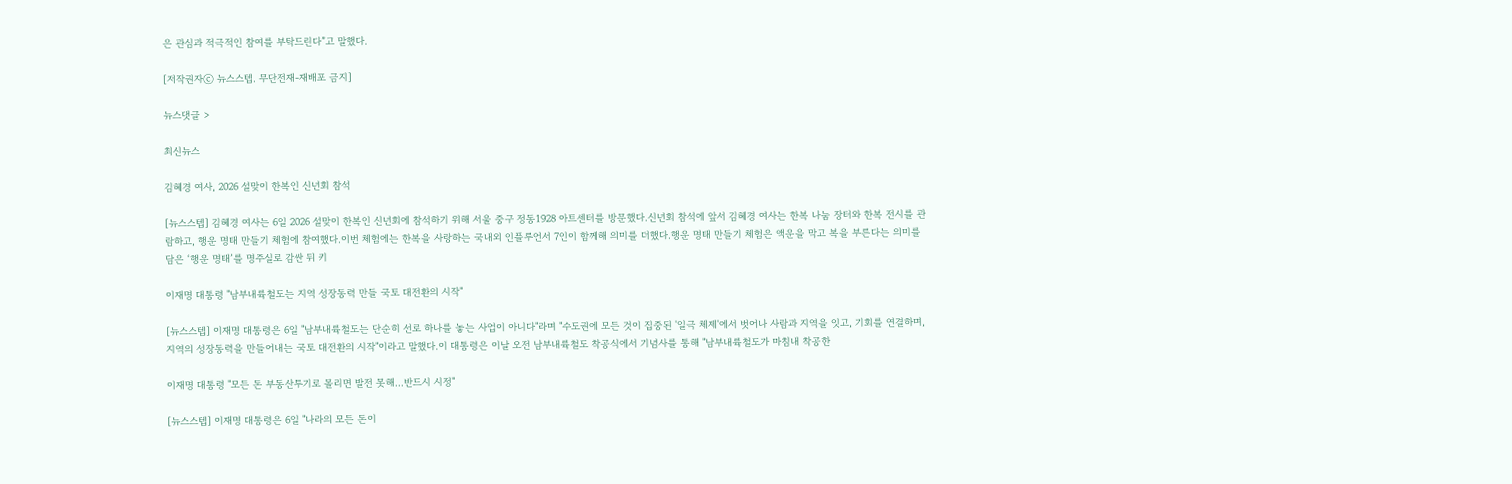은 관심과 적극적인 참여를 부탁드린다”고 말했다.

[저작권자ⓒ 뉴스스텝. 무단전재-재배포 금지]

뉴스댓글 >

최신뉴스

김혜경 여사, 2026 설맞이 한복인 신년회 참석

[뉴스스텝] 김혜경 여사는 6일 2026 설맞이 한복인 신년회에 참석하기 위해 서울 중구 정동1928 아트센터를 방문했다.신년회 참석에 앞서 김혜경 여사는 한복 나눔 장터와 한복 전시를 관람하고, 행운 명태 만들기 체험에 참여했다.이번 체험에는 한복을 사랑하는 국내외 인플루언서 7인이 함께해 의미를 더했다.행운 명태 만들기 체험은 액운을 막고 복을 부른다는 의미를 담은 ‘행운 명태’를 명주실로 감싼 뒤 키

이재명 대통령 "남부내륙철도는 지역 성장동력 만들 국토 대전환의 시작"

[뉴스스텝] 이재명 대통령은 6일 "남부내륙철도는 단순히 선로 하나를 놓는 사업이 아니다"라며 "수도권에 모든 것이 집중된 '일극 체제'에서 벗어나 사람과 지역을 잇고, 기회를 연결하며, 지역의 성장동력을 만들어내는 국토 대전환의 시작"이라고 말했다.이 대통령은 이날 오전 남부내륙철도 착공식에서 기념사를 통해 "남부내륙철도가 마침내 착공한

이재명 대통령 "모든 돈 부동산투기로 몰리면 발전 못해…반드시 시정"

[뉴스스텝] 이재명 대통령은 6일 "나라의 모든 돈이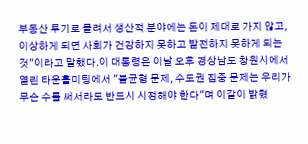부동산 투기로 몰려서 생산적 분야에는 돈이 제대로 가지 않고, 이상하게 되면 사회가 건강하지 못하고 발전하지 못하게 되는 것"이라고 말했다.이 대통령은 이날 오후 경상남도 창원시에서 열린 타운홀미팅에서 "불균형 문제, 수도권 집중 문제는 우리가 무슨 수를 써서라도 반드시 시정해야 한다"며 이같이 밝혔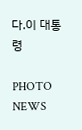다.이 대통령

PHOTO NEWS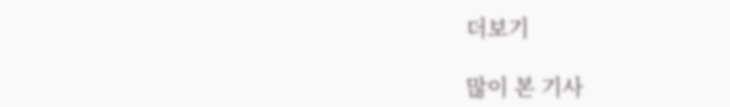더보기

많이 본 기사